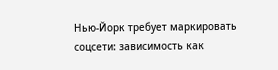Нью-Йорк требует маркировать соцсети: зависимость как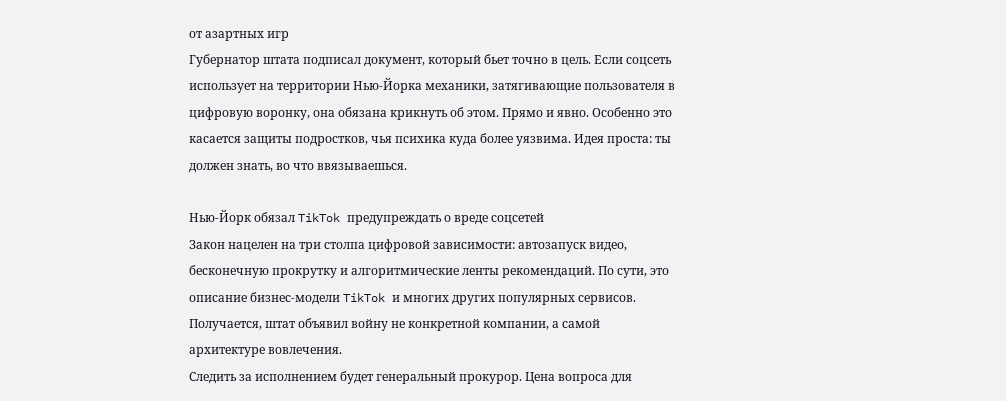от азартных игр
Губернатор штата подписал документ, который бьет точно в цель. Если соцсеть использует на территории Нью-Йорка механики, затягивающие пользователя в цифровую воронку, она обязана крикнуть об этом. Прямо и явно. Особенно это касается защиты подростков, чья психика куда более уязвима. Идея проста: ты должен знать, во что ввязываешься.

Нью-Йорк обязал TikTok предупреждать о вреде соцсетей
Закон нацелен на три столпа цифровой зависимости: автозапуск видео, бесконечную прокрутку и алгоритмические ленты рекомендаций. По сути, это описание бизнес-модели TikTok и многих других популярных сервисов. Получается, штат объявил войну не конкретной компании, а самой архитектуре вовлечения.
Следить за исполнением будет генеральный прокурор. Цена вопроса для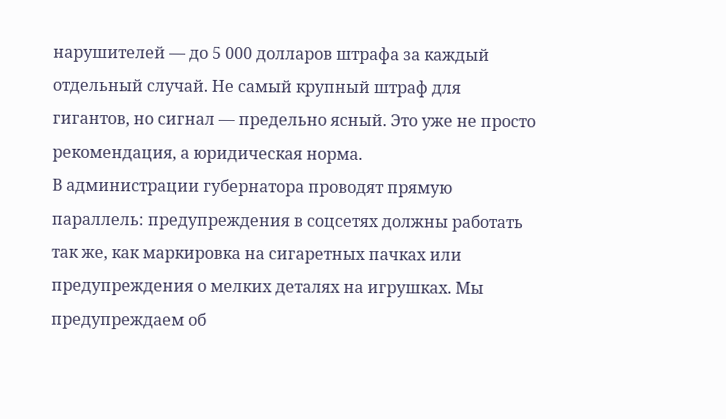нарушителей — до 5 000 долларов штрафа за каждый отдельный случай. Не самый крупный штраф для гигантов, но сигнал — предельно ясный. Это уже не просто рекомендация, а юридическая норма.
В администрации губернатора проводят прямую параллель: предупреждения в соцсетях должны работать так же, как маркировка на сигаретных пачках или предупреждения о мелких деталях на игрушках. Мы предупреждаем об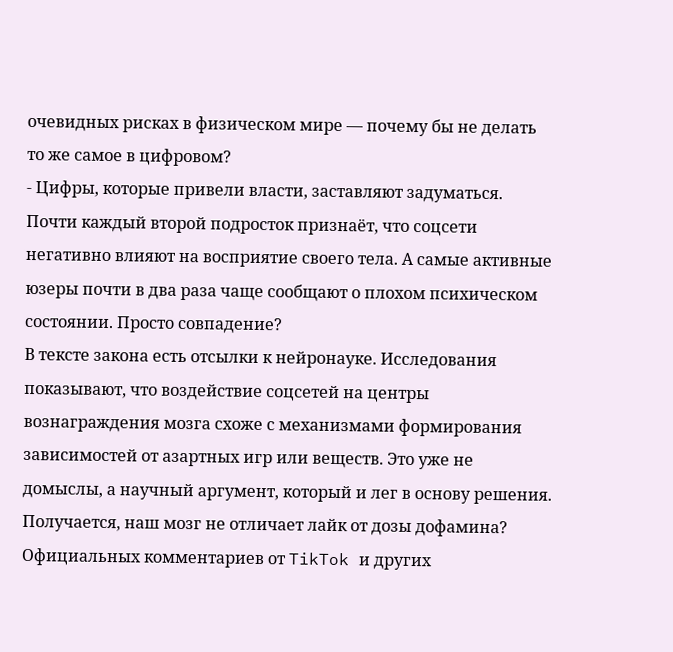очевидных рисках в физическом мире — почему бы не делать то же самое в цифровом?
- Цифры, которые привели власти, заставляют задуматься. Почти каждый второй подросток признаёт, что соцсети негативно влияют на восприятие своего тела. А самые активные юзеры почти в два раза чаще сообщают о плохом психическом состоянии. Просто совпадение?
В тексте закона есть отсылки к нейронауке. Исследования показывают, что воздействие соцсетей на центры вознаграждения мозга схоже с механизмами формирования зависимостей от азартных игр или веществ. Это уже не домыслы, а научный аргумент, который и лег в основу решения. Получается, наш мозг не отличает лайк от дозы дофамина?
Официальных комментариев от TikTok и других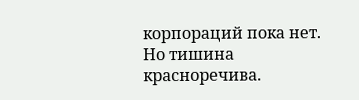корпораций пока нет. Но тишина красноречива.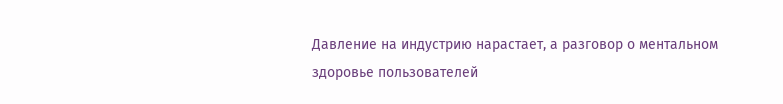Давление на индустрию нарастает, а разговор о ментальном здоровье пользователей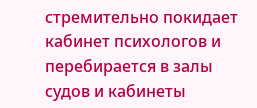стремительно покидает кабинет психологов и перебирается в залы судов и кабинеты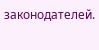законодателей.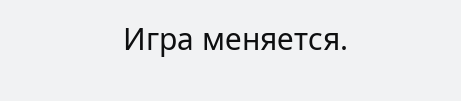Игра меняется.